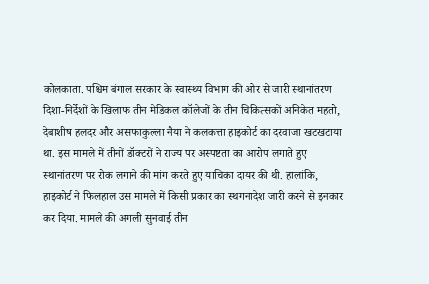कोलकाता. पश्चिम बंगाल सरकार के स्वास्थ्य विभाग की ओर से जारी स्थानांतरण दिशा-निर्देशों के खिलाफ तीन मेडिकल कॉलेजों के तीन चिकित्सकों अनिकेत महतो, देबाशीष हलदर और असफाकुल्ला नैया ने कलकत्ता हाइकोर्ट का दरवाजा खटखटाया था. इस मामले में तीनों डॉक्टरों ने राज्य पर अस्पष्टता का आरोप लगाते हुए स्थानांतरण पर रोक लगाने की मांग करते हुए याचिका दायर की थी. हालांकि, हाइकोर्ट ने फिलहाल उस मामले में किसी प्रकार का स्थगनादेश जारी करने से इनकार कर दिया. मामले की अगली सुनवाई तीन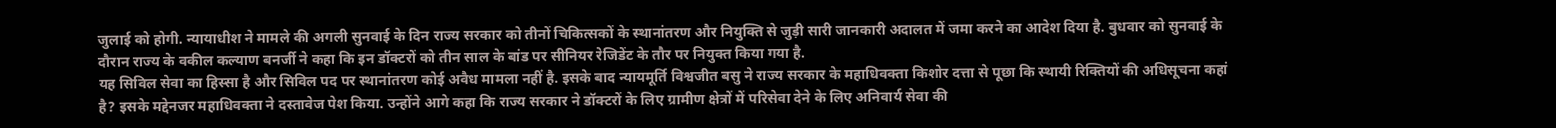जुलाई को होगी. न्यायाधीश ने मामले की अगली सुनवाई के दिन राज्य सरकार को तीनों चिकित्सकों के स्थानांतरण और नियुक्ति से जुड़ी सारी जानकारी अदालत में जमा करने का आदेश दिया है. बुधवार को सुनवाई के दौरान राज्य के वकील कल्याण बनर्जी ने कहा कि इन डॉक्टरों को तीन साल के बांड पर सीनियर रेजिडेंट के तौर पर नियुक्त किया गया है.
यह सिविल सेवा का हिस्सा है और सिविल पद पर स्थानांतरण कोई अवैध मामला नहीं है. इसके बाद न्यायमूर्ति विश्वजीत बसु ने राज्य सरकार के महाधिवक्ता किशोर दत्ता से पूछा कि स्थायी रिक्तियों की अधिसूचना कहां है? इसके मद्देनजर महाधिवक्ता ने दस्तावेज पेश किया. उन्होंने आगे कहा कि राज्य सरकार ने डॉक्टरों के लिए ग्रामीण क्षेत्रों में परिसेवा देने के लिए अनिवार्य सेवा की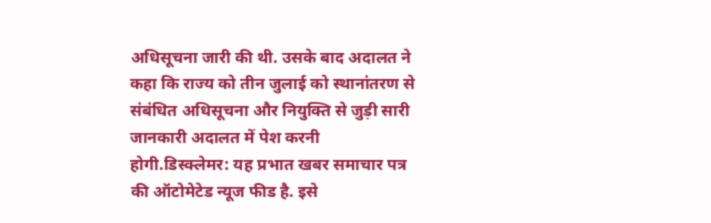अधिसूचना जारी की थी. उसके बाद अदालत ने कहा कि राज्य को तीन जुलाई को स्थानांतरण से संबंधित अधिसूचना और नियुक्ति से जुड़ी सारी जानकारी अदालत में पेश करनी होगी.डिस्क्लेमर: यह प्रभात खबर समाचार पत्र की ऑटोमेटेड न्यूज फीड है. इसे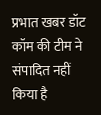प्रभात खबर डॉट कॉम की टीम ने संपादित नहीं किया है